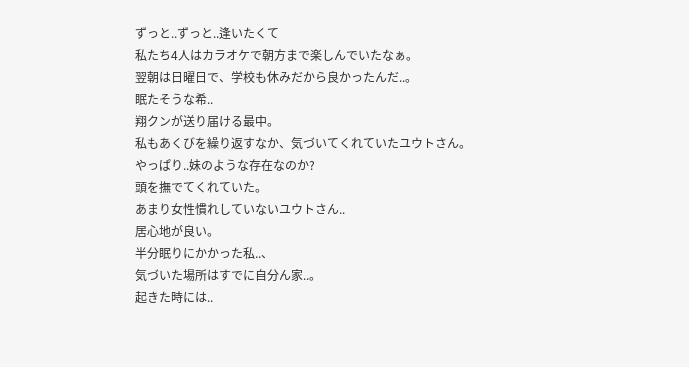ずっと..ずっと..逢いたくて
私たち4人はカラオケで朝方まで楽しんでいたなぁ。
翌朝は日曜日で、学校も休みだから良かったんだ..。
眠たそうな希..
翔クンが送り届ける最中。
私もあくびを繰り返すなか、気づいてくれていたユウトさん。
やっぱり..妹のような存在なのか?
頭を撫でてくれていた。
あまり女性慣れしていないユウトさん..
居心地が良い。
半分眠りにかかった私..、
気づいた場所はすでに自分ん家..。
起きた時には..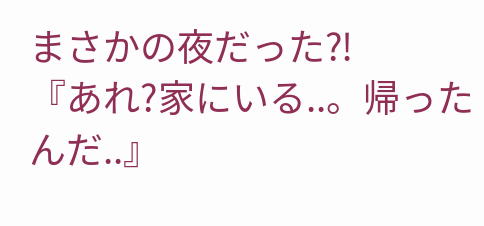まさかの夜だった⁈
『あれ?家にいる..。帰ったんだ..』